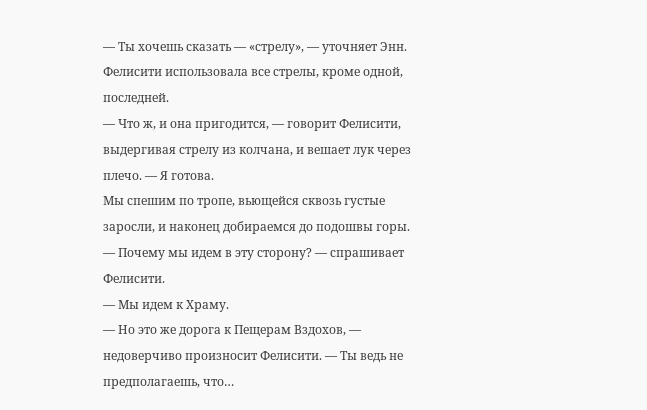— Ты хочешь сказать — «стрелу», — уточняет Энн.
Фелисити использовала все стрелы, кроме одной, последней.
— Что ж, и она пригодится, — говорит Фелисити, выдергивая стрелу из колчана, и вешает лук через плечо. — Я готова.
Мы спешим по тропе, вьющейся сквозь густые заросли, и наконец добираемся до подошвы горы.
— Почему мы идем в эту сторону? — спрашивает Фелисити.
— Мы идем к Храму.
— Но это же дорога к Пещерам Вздохов, — недоверчиво произносит Фелисити. — Ты ведь не предполагаешь, что…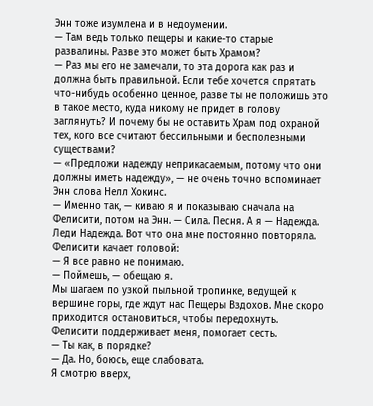Энн тоже изумлена и в недоумении.
— Там ведь только пещеры и какие-то старые развалины. Разве это может быть Храмом?
— Раз мы его не замечали, то эта дорога как раз и должна быть правильной. Если тебе хочется спрятать что-нибудь особенно ценное, разве ты не положишь это в такое место, куда никому не придет в голову заглянуть? И почему бы не оставить Храм под охраной тех, кого все считают бессильными и бесполезными существами?
— «Предложи надежду неприкасаемым, потому что они должны иметь надежду», — не очень точно вспоминает Энн слова Нелл Хокинс.
— Именно так, — киваю я и показываю сначала на Фелисити, потом на Энн. — Сила. Песня. А я — Надежда. Леди Надежда. Вот что она мне постоянно повторяла.
Фелисити качает головой:
— Я все равно не понимаю.
— Поймешь, — обещаю я.
Мы шагаем по узкой пыльной тропинке, ведущей к вершине горы, где ждут нас Пещеры Вздохов. Мне скоро приходится остановиться, чтобы передохнуть.
Фелисити поддерживает меня, помогает сесть.
— Ты как, в порядке?
— Да. Но, боюсь, еще слабовата.
Я смотрю вверх,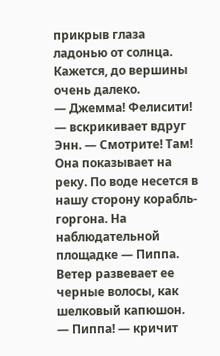прикрыв глаза ладонью от солнца. Кажется, до вершины очень далеко.
— Джемма! Фелисити! — вскрикивает вдруг Энн. — Смотрите! Там!
Она показывает на реку. По воде несется в нашу сторону корабль-горгона. На наблюдательной площадке — Пиппа. Ветер развевает ее черные волосы, как шелковый капюшон.
— Пиппа! — кричит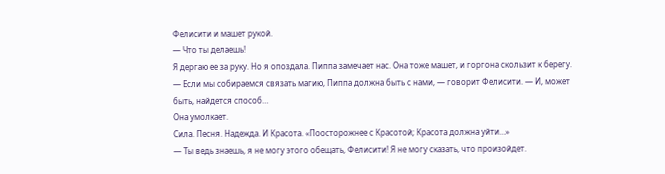Фелисити и машет рукой.
— Что ты делаешь!
Я дергаю ее за руку. Но я опоздала. Пиппа замечает нас. Она тоже машет, и горгона скользит к берегу.
— Если мы собираемся связать магию, Пиппа должна быть с нами, — говорит Фелисити. — И, может быть, найдется способ…
Она умолкает.
Сила. Песня. Надежда. И Красота. «Поосторожнее с Красотой; Красота должна уйти…»
— Ты ведь знаешь, я не могу этого обещать, Фелисити! Я не могу сказать, что произойдет.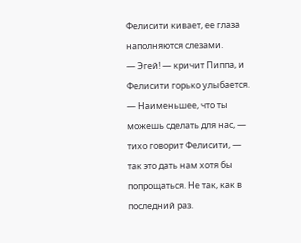Фелисити кивает, ее глаза наполняются слезами.
— Эгей! — кричит Пиппа, и Фелисити горько улыбается.
— Наименьшее, что ты можешь сделать для нас, — тихо говорит Фелисити, — так это дать нам хотя бы попрощаться. Не так, как в последний раз.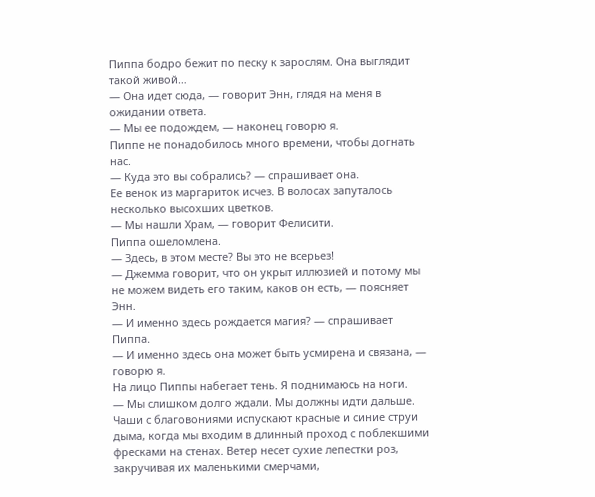Пиппа бодро бежит по песку к зарослям. Она выглядит такой живой…
— Она идет сюда, — говорит Энн, глядя на меня в ожидании ответа.
— Мы ее подождем, — наконец говорю я.
Пиппе не понадобилось много времени, чтобы догнать нас.
— Куда это вы собрались? — спрашивает она.
Ее венок из маргариток исчез. В волосах запуталось несколько высохших цветков.
— Мы нашли Храм, — говорит Фелисити.
Пиппа ошеломлена.
— Здесь, в этом месте? Вы это не всерьез!
— Джемма говорит, что он укрыт иллюзией и потому мы не можем видеть его таким, каков он есть, — поясняет Энн.
— И именно здесь рождается магия? — спрашивает Пиппа.
— И именно здесь она может быть усмирена и связана, — говорю я.
На лицо Пиппы набегает тень. Я поднимаюсь на ноги.
— Мы слишком долго ждали. Мы должны идти дальше.
Чаши с благовониями испускают красные и синие струи дыма, когда мы входим в длинный проход с поблекшими фресками на стенах. Ветер несет сухие лепестки роз, закручивая их маленькими смерчами,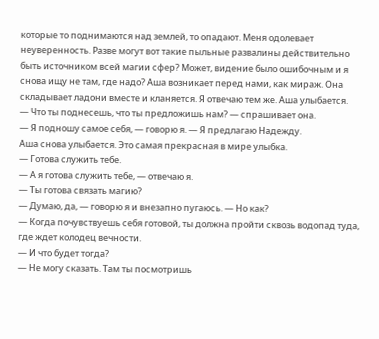которые то поднимаются над землей, то опадают. Меня одолевает неуверенность. Разве могут вот такие пыльные развалины действительно быть источником всей магии сфер? Может, видение было ошибочным и я снова ищу не там, где надо? Аша возникает перед нами, как мираж. Она складывает ладони вместе и кланяется. Я отвечаю тем же. Аша улыбается.
— Что ты поднесешь, что ты предложишь нам? — спрашивает она.
— Я подношу самое себя, — говорю я. — Я предлагаю Надежду.
Аша снова улыбается. Это самая прекрасная в мире улыбка.
— Готова служить тебе.
— А я готова служить тебе, — отвечаю я.
— Ты готова связать магию?
— Думаю, да, — говорю я и внезапно пугаюсь. — Но как?
— Когда почувствуешь себя готовой, ты должна пройти сквозь водопад туда, где ждет колодец вечности.
— И что будет тогда?
— Не могу сказать. Там ты посмотришь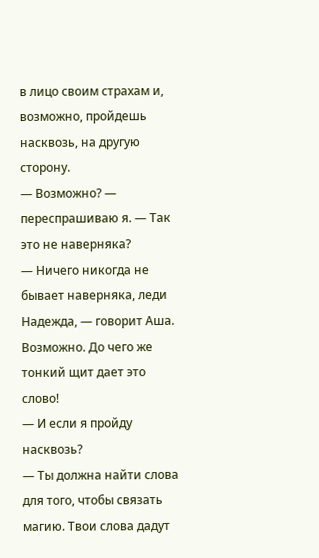в лицо своим страхам и, возможно, пройдешь насквозь, на другую сторону.
— Возможно? — переспрашиваю я. — Так это не наверняка?
— Ничего никогда не бывает наверняка, леди Надежда, — говорит Аша.
Возможно. До чего же тонкий щит дает это слово!
— И если я пройду насквозь?
— Ты должна найти слова для того, чтобы связать магию. Твои слова дадут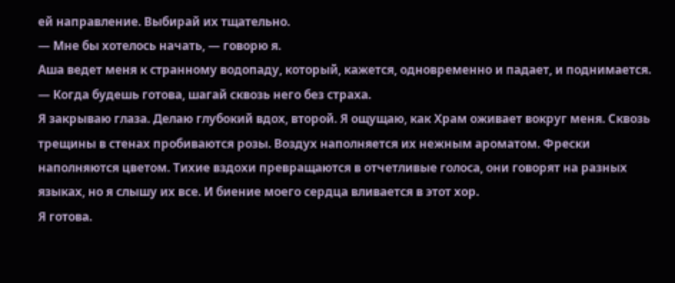ей направление. Выбирай их тщательно.
— Мне бы хотелось начать, — говорю я.
Аша ведет меня к странному водопаду, который, кажется, одновременно и падает, и поднимается.
— Когда будешь готова, шагай сквозь него без страха.
Я закрываю глаза. Делаю глубокий вдох, второй. Я ощущаю, как Храм оживает вокруг меня. Сквозь трещины в стенах пробиваются розы. Воздух наполняется их нежным ароматом. Фрески наполняются цветом. Тихие вздохи превращаются в отчетливые голоса, они говорят на разных языках, но я слышу их все. И биение моего сердца вливается в этот хор.
Я готова.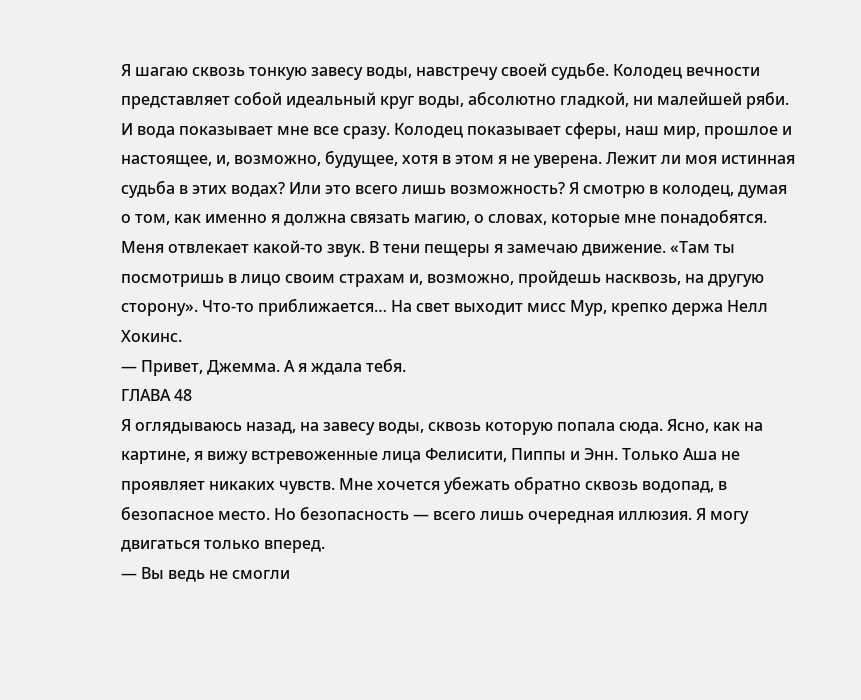Я шагаю сквозь тонкую завесу воды, навстречу своей судьбе. Колодец вечности представляет собой идеальный круг воды, абсолютно гладкой, ни малейшей ряби. И вода показывает мне все сразу. Колодец показывает сферы, наш мир, прошлое и настоящее, и, возможно, будущее, хотя в этом я не уверена. Лежит ли моя истинная судьба в этих водах? Или это всего лишь возможность? Я смотрю в колодец, думая о том, как именно я должна связать магию, о словах, которые мне понадобятся.
Меня отвлекает какой-то звук. В тени пещеры я замечаю движение. «Там ты посмотришь в лицо своим страхам и, возможно, пройдешь насквозь, на другую сторону». Что-то приближается… На свет выходит мисс Мур, крепко держа Нелл Хокинс.
— Привет, Джемма. А я ждала тебя.
ГЛАВА 48
Я оглядываюсь назад, на завесу воды, сквозь которую попала сюда. Ясно, как на картине, я вижу встревоженные лица Фелисити, Пиппы и Энн. Только Аша не проявляет никаких чувств. Мне хочется убежать обратно сквозь водопад, в безопасное место. Но безопасность — всего лишь очередная иллюзия. Я могу двигаться только вперед.
— Вы ведь не смогли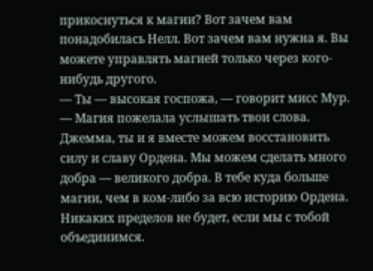прикоснуться к магии? Вот зачем вам понадобилась Нелл. Вот зачем вам нужна я. Вы можете управлять магией только через кого-нибудь другого.
— Ты — высокая госпожа, — говорит мисс Мур. — Магия пожелала услышать твои слова. Джемма, ты и я вместе можем восстановить силу и славу Ордена. Мы можем сделать много добра — великого добра. В тебе куда больше магии, чем в ком-либо за всю историю Ордена. Никаких пределов не будет, если мы с тобой объединимся.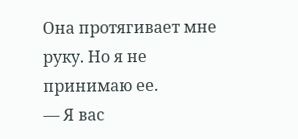Она протягивает мне руку. Но я не принимаю ее.
— Я вас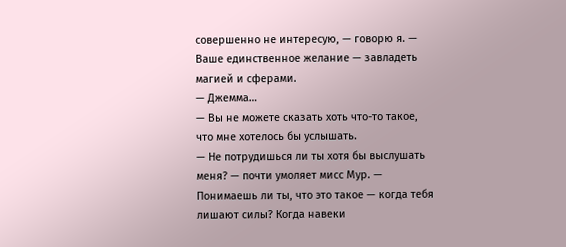совершенно не интересую, — говорю я. — Ваше единственное желание — завладеть магией и сферами.
— Джемма…
— Вы не можете сказать хоть что-то такое, что мне хотелось бы услышать.
— Не потрудишься ли ты хотя бы выслушать меня? — почти умоляет мисс Мур. — Понимаешь ли ты, что это такое — когда тебя лишают силы? Когда навеки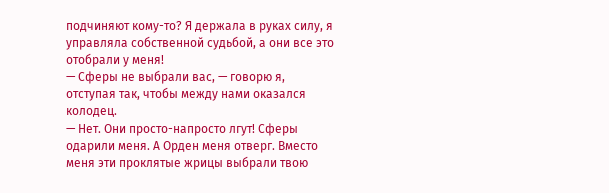подчиняют кому-то? Я держала в руках силу, я управляла собственной судьбой, а они все это отобрали у меня!
— Сферы не выбрали вас, — говорю я, отступая так, чтобы между нами оказался колодец.
— Нет. Они просто-напросто лгут! Сферы одарили меня. А Орден меня отверг. Вместо меня эти проклятые жрицы выбрали твою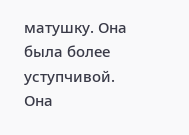матушку. Она была более уступчивой. Она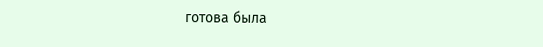готова была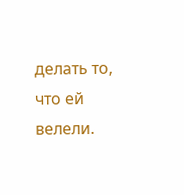делать то, что ей велели.